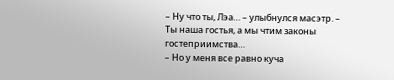– Ну что ты, Лэа… – улыбнулся масэтр. – Ты наша гостья, а мы чтим законы гостеприимства…
– Но у меня все равно куча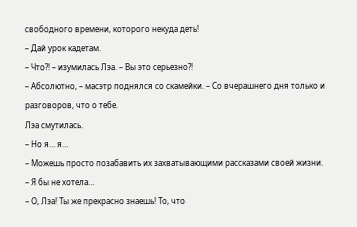свободного времени, которого некуда деть!
– Дай урок кадетам.
– Что?! – изумилась Лэа. – Вы это серьезно?!
– Абсолютно, – масэтр поднялся со скамейки. – Со вчерашнего дня только и разговоров, что о тебе.
Лэа смутилась.
– Но я… я…
– Можешь просто позабавить их захватывающими рассказами своей жизни.
– Я бы не хотела…
– О, Лэа! Ты же прекрасно знаешь! То, что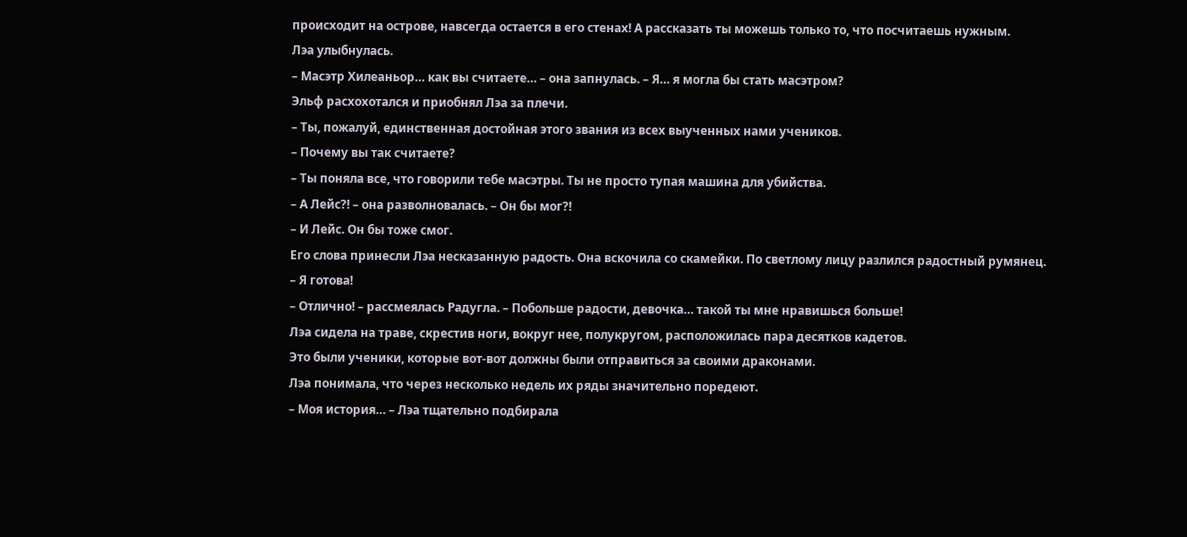происходит на острове, навсегда остается в его стенах! А рассказать ты можешь только то, что посчитаешь нужным.
Лэа улыбнулась.
– Масэтр Хилеаньор… как вы считаете… – она запнулась. – Я… я могла бы стать масэтром?
Эльф расхохотался и приобнял Лэа за плечи.
– Ты, пожалуй, единственная достойная этого звания из всех выученных нами учеников.
– Почему вы так считаете?
– Ты поняла все, что говорили тебе масэтры. Ты не просто тупая машина для убийства.
– А Лейс?! – она разволновалась. – Он бы мог?!
– И Лейс. Он бы тоже смог.
Его слова принесли Лэа несказанную радость. Она вскочила со скамейки. По светлому лицу разлился радостный румянец.
– Я готова!
– Отлично! – рассмеялась Радугла. – Побольше радости, девочка… такой ты мне нравишься больше!
Лэа сидела на траве, скрестив ноги, вокруг нее, полукругом, расположилась пара десятков кадетов.
Это были ученики, которые вот-вот должны были отправиться за своими драконами.
Лэа понимала, что через несколько недель их ряды значительно поредеют.
– Моя история… – Лэа тщательно подбирала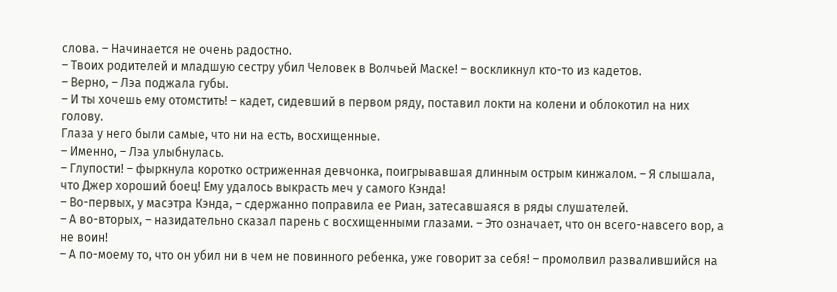слова. – Начинается не очень радостно.
– Твоих родителей и младшую сестру убил Человек в Волчьей Маске! – воскликнул кто-то из кадетов.
– Верно, – Лэа поджала губы.
– И ты хочешь ему отомстить! – кадет, сидевший в первом ряду, поставил локти на колени и облокотил на них голову.
Глаза у него были самые, что ни на есть, восхищенные.
– Именно, – Лэа улыбнулась.
– Глупости! – фыркнула коротко остриженная девчонка, поигрывавшая длинным острым кинжалом. – Я слышала, что Джер хороший боец! Ему удалось выкрасть меч у самого Кэнда!
– Во-первых, у масэтра Кэнда, – сдержанно поправила ее Риан, затесавшаяся в ряды слушателей.
– А во-вторых, – назидательно сказал парень с восхищенными глазами. – Это означает, что он всего-навсего вор, а не воин!
– А по-моему то, что он убил ни в чем не повинного ребенка, уже говорит за себя! – промолвил развалившийся на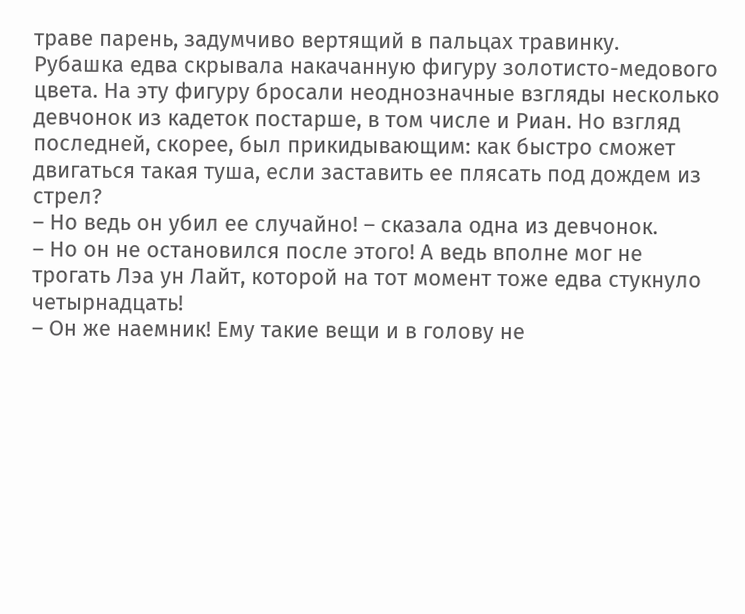траве парень, задумчиво вертящий в пальцах травинку.
Рубашка едва скрывала накачанную фигуру золотисто-медового цвета. На эту фигуру бросали неоднозначные взгляды несколько девчонок из кадеток постарше, в том числе и Риан. Но взгляд последней, скорее, был прикидывающим: как быстро сможет двигаться такая туша, если заставить ее плясать под дождем из стрел?
– Но ведь он убил ее случайно! – сказала одна из девчонок.
– Но он не остановился после этого! А ведь вполне мог не трогать Лэа ун Лайт, которой на тот момент тоже едва стукнуло четырнадцать!
– Он же наемник! Ему такие вещи и в голову не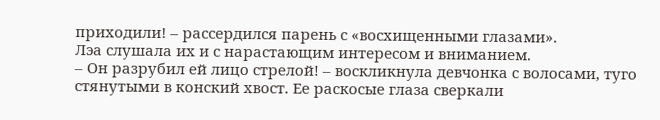приходили! – рассердился парень с «восхищенными глазами».
Лэа слушала их и с нарастающим интересом и вниманием.
– Он разрубил ей лицо стрелой! – воскликнула девчонка с волосами, туго стянутыми в конский хвост. Ее раскосые глаза сверкали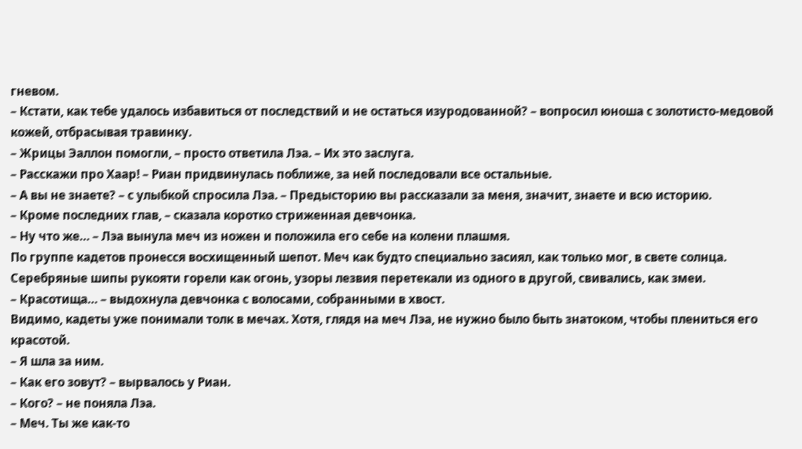гневом.
– Кстати, как тебе удалось избавиться от последствий и не остаться изуродованной? – вопросил юноша с золотисто-медовой кожей, отбрасывая травинку.
– Жрицы Эаллон помогли, – просто ответила Лэа. – Их это заслуга.
– Расскажи про Хаар! – Риан придвинулась поближе, за ней последовали все остальные.
– А вы не знаете? – с улыбкой спросила Лэа. – Предысторию вы рассказали за меня, значит, знаете и всю историю.
– Кроме последних глав, – сказала коротко стриженная девчонка.
– Ну что же… – Лэа вынула меч из ножен и положила его себе на колени плашмя.
По группе кадетов пронесся восхищенный шепот. Меч как будто специально засиял, как только мог, в свете солнца. Серебряные шипы рукояти горели как огонь, узоры лезвия перетекали из одного в другой, свивались, как змеи.
– Красотища… – выдохнула девчонка с волосами, собранными в хвост.
Видимо, кадеты уже понимали толк в мечах. Хотя, глядя на меч Лэа, не нужно было быть знатоком, чтобы плениться его красотой.
– Я шла за ним.
– Как его зовут? – вырвалось у Риан.
– Кого? – не поняла Лэа.
– Меч. Ты же как-то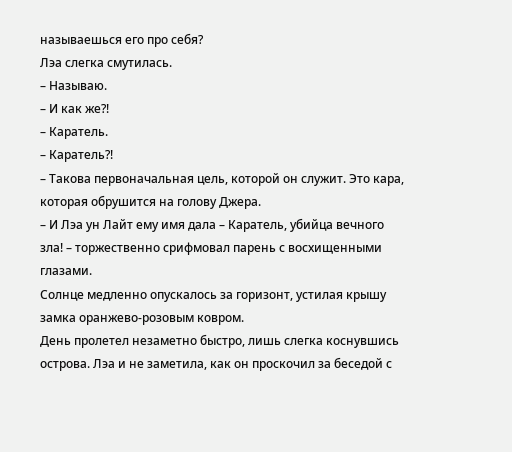называешься его про себя?
Лэа слегка смутилась.
– Называю.
– И как же?!
– Каратель.
– Каратель?!
– Такова первоначальная цель, которой он служит. Это кара, которая обрушится на голову Джера.
– И Лэа ун Лайт ему имя дала – Каратель, убийца вечного зла! – торжественно срифмовал парень с восхищенными глазами.
Солнце медленно опускалось за горизонт, устилая крышу замка оранжево-розовым ковром.
День пролетел незаметно быстро, лишь слегка коснувшись острова. Лэа и не заметила, как он проскочил за беседой с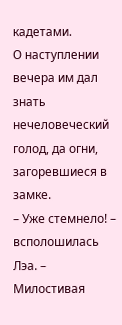кадетами.
О наступлении вечера им дал знать нечеловеческий голод, да огни, загоревшиеся в замке.
– Уже стемнело! – всполошилась Лэа. – Милостивая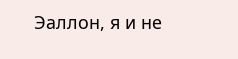Эаллон, я и не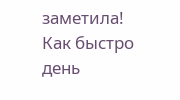заметила! Как быстро день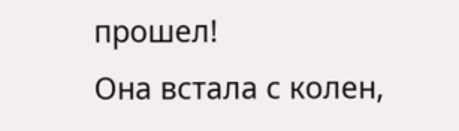прошел!
Она встала с колен,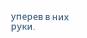уперев в них руки.